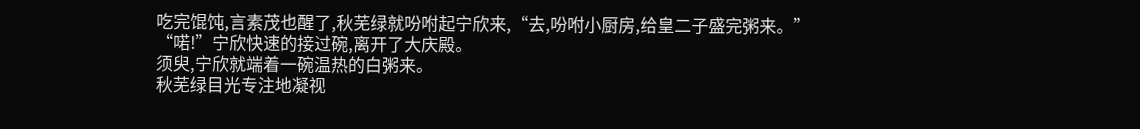吃完馄饨,言素茂也醒了,秋芜绿就吩咐起宁欣来,“去,吩咐小厨房,给皇二子盛完粥来。”
“喏!”宁欣快速的接过碗,离开了大庆殿。
须臾,宁欣就端着一碗温热的白粥来。
秋芜绿目光专注地凝视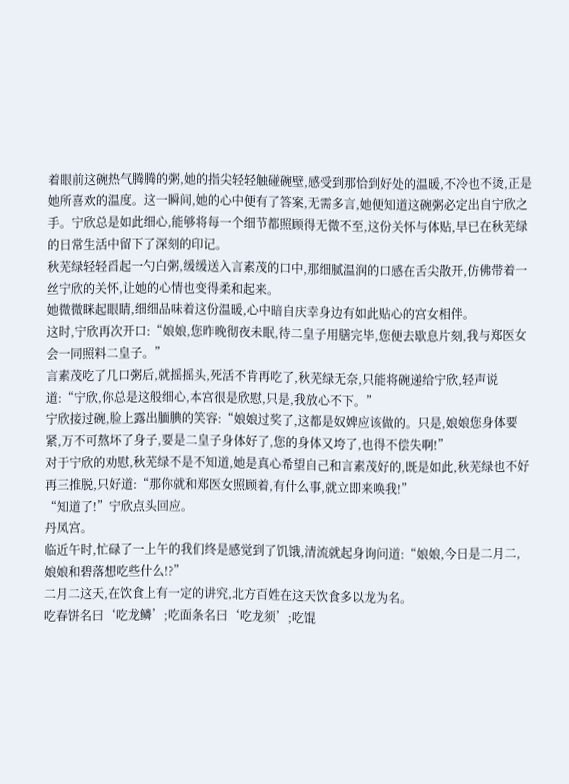着眼前这碗热气腾腾的粥,她的指尖轻轻触碰碗壁,感受到那恰到好处的温暖,不冷也不烫,正是她所喜欢的温度。这一瞬间,她的心中便有了答案,无需多言,她便知道这碗粥必定出自宁欣之手。宁欣总是如此细心,能够将每一个细节都照顾得无微不至,这份关怀与体贴,早已在秋芜绿的日常生活中留下了深刻的印记。
秋芜绿轻轻舀起一勺白粥,缓缓送入言素茂的口中,那细腻温润的口感在舌尖散开,仿佛带着一丝宁欣的关怀,让她的心情也变得柔和起来。
她微微眯起眼睛,细细品味着这份温暖,心中暗自庆幸身边有如此贴心的宫女相伴。
这时,宁欣再次开口:“娘娘,您昨晚彻夜未眠,待二皇子用膳完毕,您便去歇息片刻,我与郑医女会一同照料二皇子。”
言素茂吃了几口粥后,就摇摇头,死活不肯再吃了,秋芜绿无奈,只能将碗递给宁欣,轻声说道:“宁欣,你总是这般细心,本宫很是欣慰,只是,我放心不下。”
宁欣接过碗,脸上露出腼腆的笑容:“娘娘过奖了,这都是奴婢应该做的。只是,娘娘您身体要紧,万不可熬坏了身子,要是二皇子身体好了,您的身体又垮了,也得不偿失啊!”
对于宁欣的劝慰,秋芜绿不是不知道,她是真心希望自己和言素茂好的,既是如此,秋芜绿也不好再三推脱,只好道:“那你就和郑医女照顾着,有什么事,就立即来唤我!”
“知道了!”宁欣点头回应。
丹凤宫。
临近午时,忙碌了一上午的我们终是感觉到了饥饿,清流就起身询问道:“娘娘,今日是二月二,娘娘和碧落想吃些什么!?”
二月二这天,在饮食上有一定的讲究,北方百姓在这天饮食多以龙为名。
吃春饼名曰‘吃龙鳞’;吃面条名曰‘吃龙须’;吃馄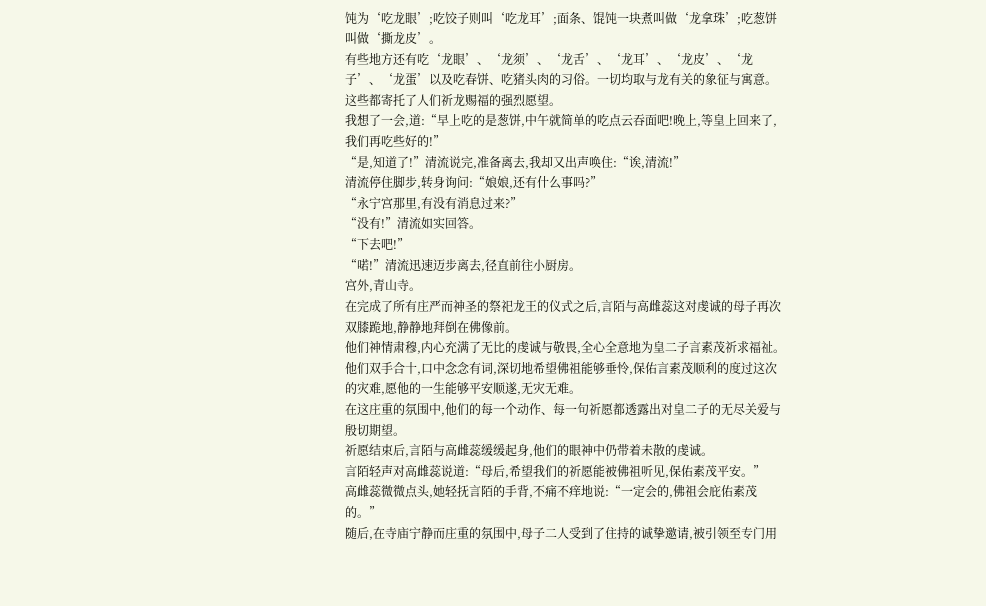饨为‘吃龙眼’;吃饺子则叫‘吃龙耳’;面条、馄饨一块煮叫做‘龙拿珠’;吃葱饼叫做‘撕龙皮’。
有些地方还有吃‘龙眼’、‘龙须’、‘龙舌’、‘龙耳’、‘龙皮’、‘龙子’、‘龙蛋’以及吃春饼、吃猪头肉的习俗。一切均取与龙有关的象征与寓意。这些都寄托了人们祈龙赐福的强烈愿望。
我想了一会,道:“早上吃的是葱饼,中午就简单的吃点云吞面吧!晚上,等皇上回来了,我们再吃些好的!”
“是,知道了!”清流说完,准备离去,我却又出声唤住:“诶,清流!”
清流停住脚步,转身询问:“娘娘,还有什么事吗?”
“永宁宫那里,有没有消息过来?”
“没有!”清流如实回答。
“下去吧!”
“喏!”清流迅速迈步离去,径直前往小厨房。
宫外,青山寺。
在完成了所有庄严而神圣的祭祀龙王的仪式之后,言陌与高雌蕊这对虔诚的母子再次双膝跪地,静静地拜倒在佛像前。
他们神情肃穆,内心充满了无比的虔诚与敬畏,全心全意地为皇二子言素茂祈求福祉。
他们双手合十,口中念念有词,深切地希望佛祖能够垂怜,保佑言素茂顺利的度过这次的灾难,愿他的一生能够平安顺遂,无灾无难。
在这庄重的氛围中,他们的每一个动作、每一句祈愿都透露出对皇二子的无尽关爱与殷切期望。
祈愿结束后,言陌与高雌蕊缓缓起身,他们的眼神中仍带着未散的虔诚。
言陌轻声对高雌蕊说道:“母后,希望我们的祈愿能被佛祖听见,保佑素茂平安。”
高雌蕊微微点头,她轻抚言陌的手背,不痛不痒地说:“一定会的,佛祖会庇佑素茂的。”
随后,在寺庙宁静而庄重的氛围中,母子二人受到了住持的诚挚邀请,被引领至专门用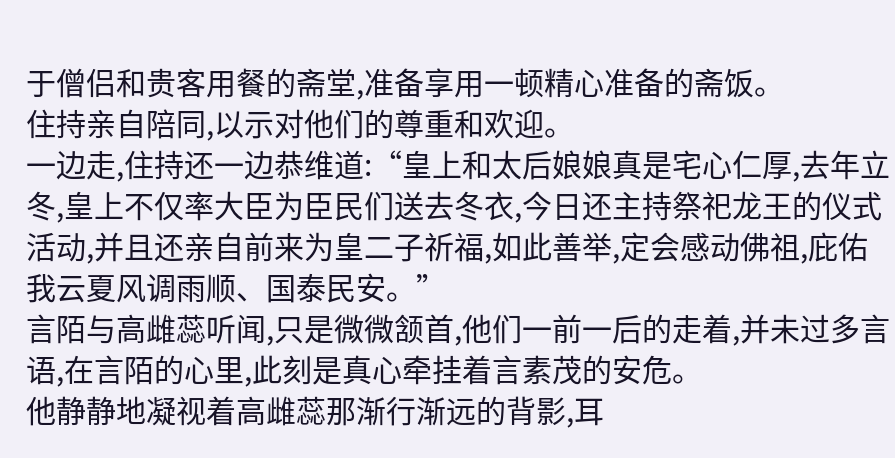于僧侣和贵客用餐的斋堂,准备享用一顿精心准备的斋饭。
住持亲自陪同,以示对他们的尊重和欢迎。
一边走,住持还一边恭维道:“皇上和太后娘娘真是宅心仁厚,去年立冬,皇上不仅率大臣为臣民们送去冬衣,今日还主持祭祀龙王的仪式活动,并且还亲自前来为皇二子祈福,如此善举,定会感动佛祖,庇佑我云夏风调雨顺、国泰民安。”
言陌与高雌蕊听闻,只是微微颔首,他们一前一后的走着,并未过多言语,在言陌的心里,此刻是真心牵挂着言素茂的安危。
他静静地凝视着高雌蕊那渐行渐远的背影,耳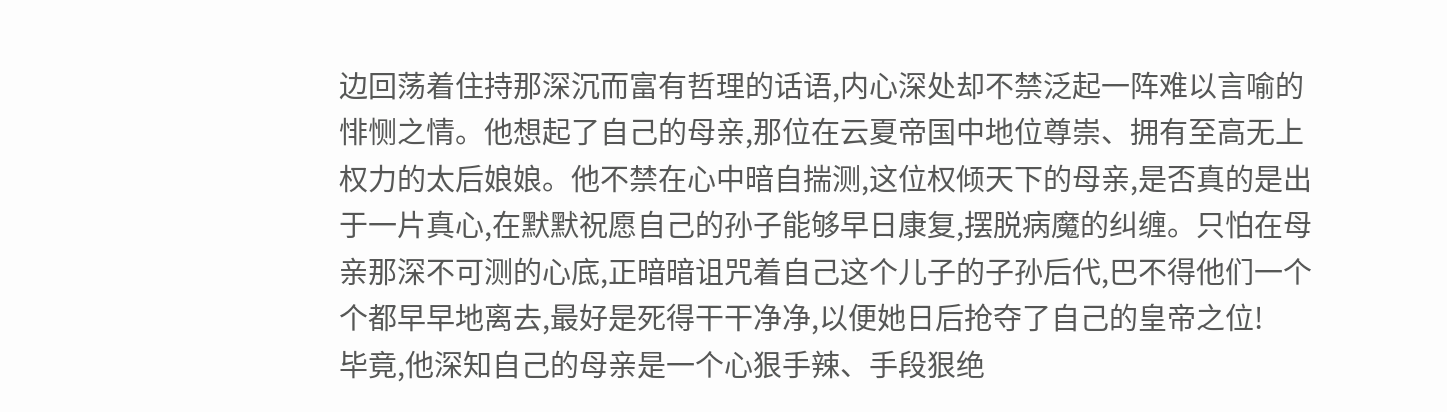边回荡着住持那深沉而富有哲理的话语,内心深处却不禁泛起一阵难以言喻的悱恻之情。他想起了自己的母亲,那位在云夏帝国中地位尊崇、拥有至高无上权力的太后娘娘。他不禁在心中暗自揣测,这位权倾天下的母亲,是否真的是出于一片真心,在默默祝愿自己的孙子能够早日康复,摆脱病魔的纠缠。只怕在母亲那深不可测的心底,正暗暗诅咒着自己这个儿子的子孙后代,巴不得他们一个个都早早地离去,最好是死得干干净净,以便她日后抢夺了自己的皇帝之位!
毕竟,他深知自己的母亲是一个心狠手辣、手段狠绝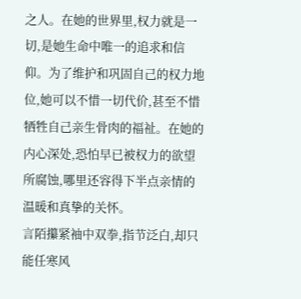之人。在她的世界里,权力就是一切,是她生命中唯一的追求和信仰。为了维护和巩固自己的权力地位,她可以不惜一切代价,甚至不惜牺牲自己亲生骨肉的福祉。在她的内心深处,恐怕早已被权力的欲望所腐蚀,哪里还容得下半点亲情的温暖和真挚的关怀。
言陌攥紧袖中双拳,指节泛白,却只能任寒风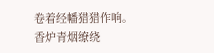卷着经幡猎猎作响。
香炉青烟缭绕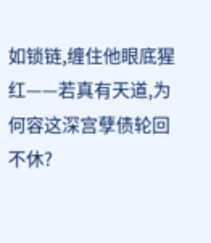如锁链,缠住他眼底猩红——若真有天道,为何容这深宫孽债轮回不休?